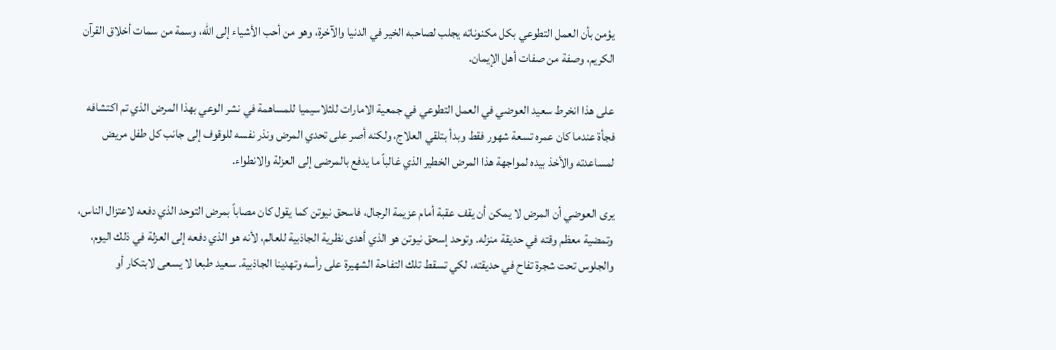يؤمن بأن العمل التطوعي بكل مكنوناته يجلب لصاحبه الخير في الدنيا والآخرة، وهو من أحب الأشياء إلى الله، وسمة من سمات أخلاق القرآن الكريم، وصفة من صفات أهل الإيمان.

على هذا انخرط سعيد العوضي في العمل التطوعي في جمعية الامارات للثلاسيميا للمساهمة في نشر الوعي بهذا المرض الذي تم اكتشافه فجأة عندما كان عمره تسعة شهور فقط وبدأ بتلقي العلاج، ولكنه أصر على تحدي المرض ونذر نفسه للوقوف إلى جانب كل طفل مريض لمساعدته والأخذ بيده لمواجهة هذا المرض الخطير الذي غالباً ما يدفع بالمرضى إلى العزلة والانطواء.

يرى العوضي أن المرض لا يمكن أن يقف عقبة أمام عزيمة الرجال، فاسحق نيوتن كما يقول كان مصاباً بمرض التوحد الذي دفعه لاعتزال الناس، وتمضية معظم وقته في حديقة منزله. وتوحد إسحق نيوتن هو الذي أهدى نظرية الجاذبية للعالم، لأنه هو الذي دفعه إلى العزلة في ذلك اليوم، والجلوس تحت شجرة تفاح في حديقته، لكي تسقط تلك التفاحة الشهيرة على رأسه وتهدينا الجاذبية. سعيد طبعا لا يسعى لابتكار أو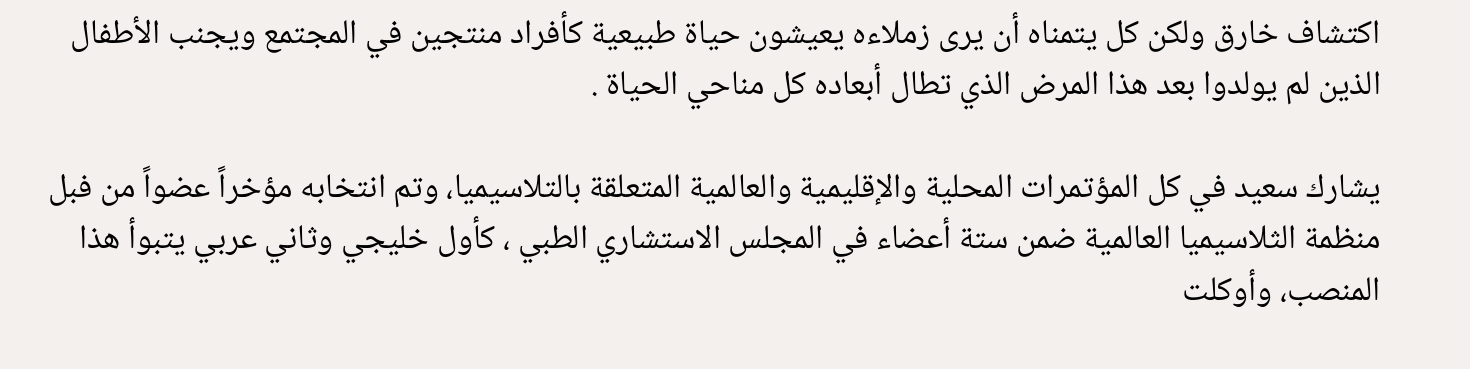اكتشاف خارق ولكن كل يتمناه أن يرى زملاءه يعيشون حياة طبيعية كأفراد منتجين في المجتمع ويجنب الأطفال الذين لم يولدوا بعد هذا المرض الذي تطال أبعاده كل مناحي الحياة .

يشارك سعيد في كل المؤتمرات المحلية والإقليمية والعالمية المتعلقة بالتلاسيميا، وتم انتخابه مؤخراً عضواً من فبل منظمة الثلاسيميا العالمية ضمن ستة أعضاء في المجلس الاستشاري الطبي ، كأول خليجي وثاني عربي يتبوأ هذا المنصب، وأوكلت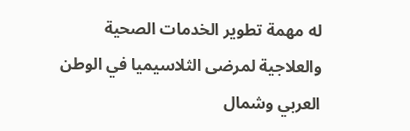له مهمة تطوير الخدمات الصحية والعلاجية لمرضى الثلاسيميا في الوطن العربي وشمال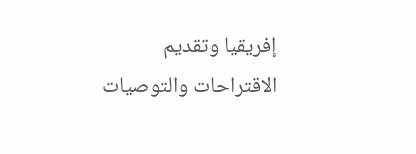إفريقيا وتقديم الاقتراحات والتوصيات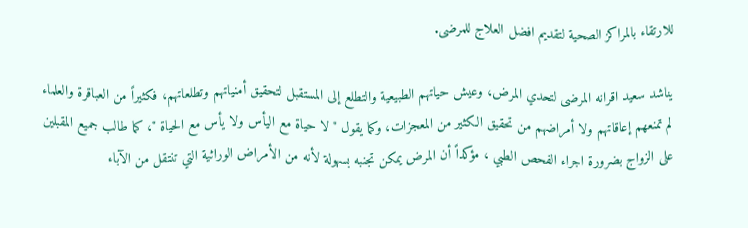للارتقاء بالمراكز الصحية لتقديم افضل العلاج للمرضى.

يناشد سعيد اقرانه المرضى لتحدي المرض، وعيش حياتهم الطبيعية والتطلع إلى المستقبل لتحقيق أمنياتهم وتطلعاتهم، فكثيراً من العباقرة والعلماء لم تمنعهم إعاقاتهم ولا أمراضهم من تحقيق الكثير من المعجزات، وكما يقول " لا حياة مع اليأس ولا يأس مع الحياة "، كما طالب جميع المقبلين على الزواج بضرورة اجراء الفحص الطبي ، مؤكداً أن المرض يمكن تجنبه بسهولة لأنه من الأمراض الوراثية التي تنتقل من الآباء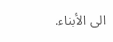الى الأبناء.